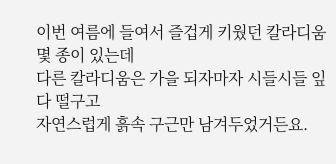이번 여름에 들여서 즐겁게 키웠던 칼라디움 몇 종이 있는데
다른 칼라디움은 가을 되자마자 시들시들 잎 다 떨구고
자연스럽게 흙속 구근만 남겨두었거든요.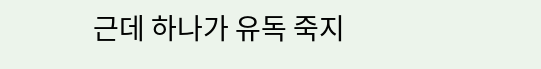근데 하나가 유독 죽지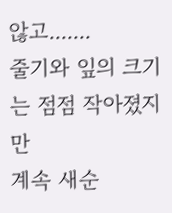않고.......
줄기와 잎의 크기는 점점 작아졌지만
계속 새순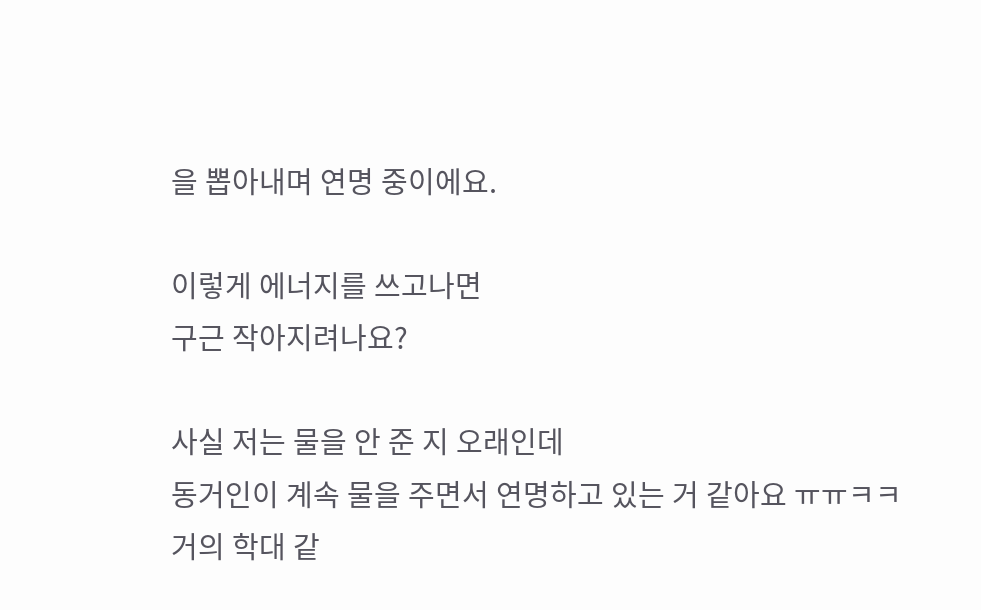을 뽑아내며 연명 중이에요.

이렇게 에너지를 쓰고나면
구근 작아지려나요?

사실 저는 물을 안 준 지 오래인데
동거인이 계속 물을 주면서 연명하고 있는 거 같아요 ㅠㅠㅋㅋ
거의 학대 같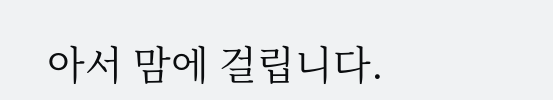아서 맘에 걸립니다.